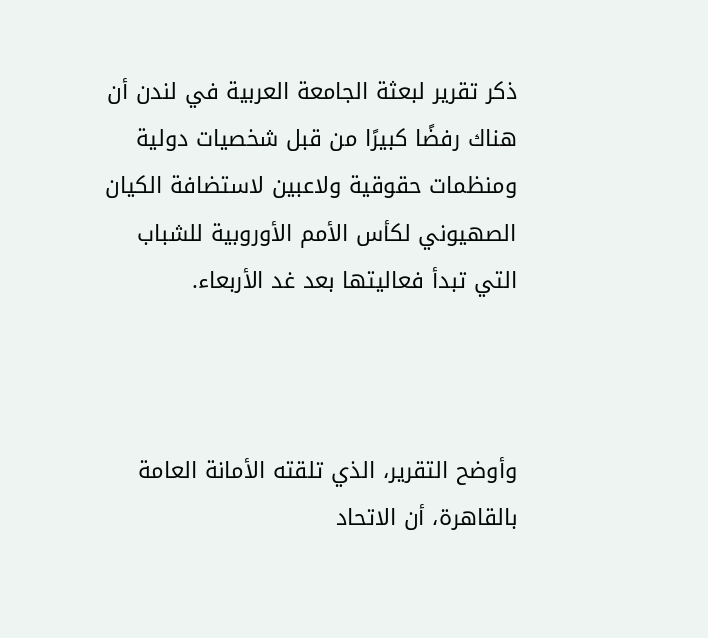ذكر تقرير لبعثة الجامعة العربية في لندن أن هناك رفضًا كبيرًا من قبل شخصيات دولية ومنظمات حقوقية ولاعبين لاستضافة الكيان الصهيوني لكأس الأمم الأوروبية للشباب التي تبدأ فعاليتها بعد غد الأربعاء.



وأوضح التقرير، الذي تلقته الأمانة العامة بالقاهرة، أن الاتحاد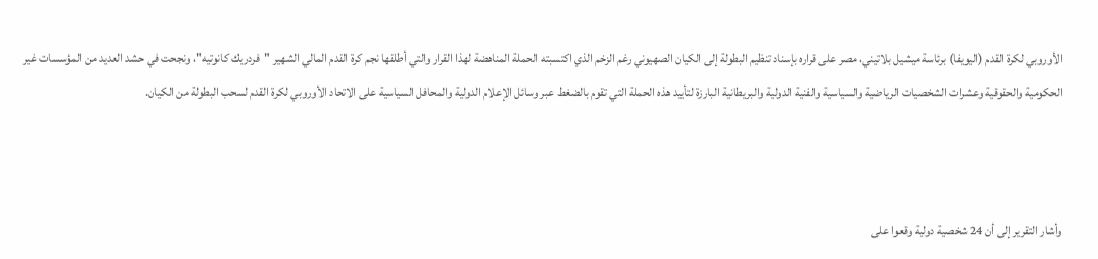الأوروبي لكرة القدم (اليويفا) برئاسة ميشيل بلاتيني، مصر على قراره بإسناد تنظيم البطولة إلى الكيان الصهيوني رغم الزخم الذي اكتسبته الحملة المناهضة لهذا القرار والتي أطلقها نجم كرة القدم المالي الشهير "فردريك كانوتيه"، ونجحت في حشد العديد من المؤسسات غير الحكومية والحقوقية وعشرات الشخصيات الرياضية والسياسية والفنية الدولية والبريطانية البارزة لتأييد هذه الحملة التي تقوم بالضغط عبر وسائل الإعلام الدولية والمحافل السياسية على الاتحاد الأوروبي لكرة القدم لسحب البطولة من الكيان.



وأشار التقرير إلى أن 24 شخصية دولية وقعوا على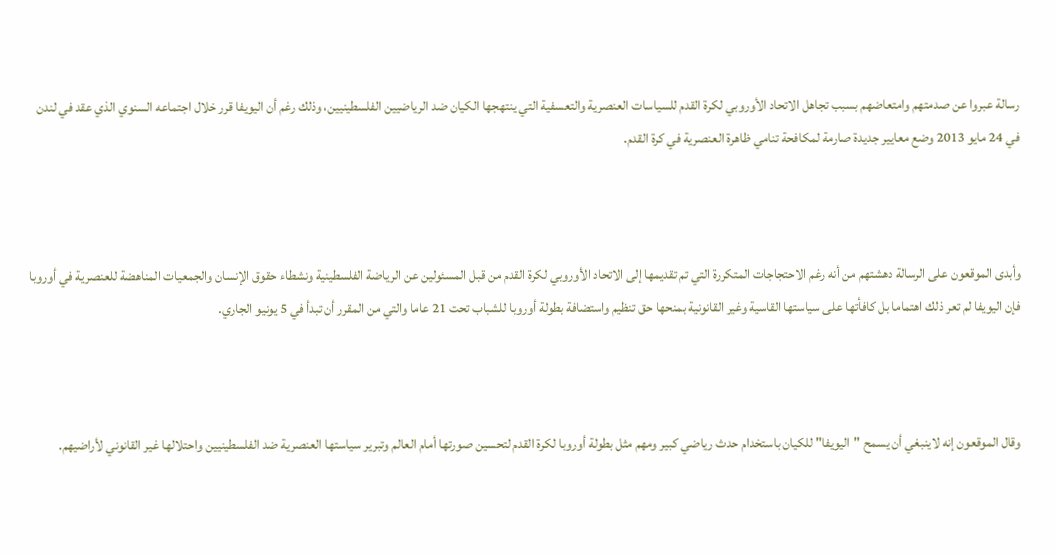رسالة عبروا عن صدمتهم وامتعاضهم بسبب تجاهل الاتحاد الأوروبي لكرة القدم للسياسات العنصرية والتعسفية التي ينتهجها الكيان ضد الرياضيين الفلسطينيين، وذلك رغم أن اليويفا قرر خلال اجتماعه السنوي الذي عقد في لندن في 24 مايو 2013 وضع معايير جديدة صارمة لمكافحة تنامي ظاهرة العنصرية في كرة القدم.



وأبدى الموقعون على الرسالة دهشتهم من أنه رغم الاحتجاجات المتكررة التي تم تقديمها إلى الاتحاد الأوروبي لكرة القدم من قبل المسئولين عن الرياضة الفلسطينية ونشطاء حقوق الإنسان والجمعيات المناهضة للعنصرية في أوروبا فإن اليويفا لم تعر ذلك اهتماما بل كافأتها على سياستها القاسية وغير القانونية بمنحها حق تنظيم واستضافة بطولة أوروبا للشباب تحت 21 عاما والتي من المقرر أن تبدأ في 5 يونيو الجاري.



وقال الموقعون إنه لاينبغي أن يسمح "اليويفا" للكيان باستخدام حدث رياضي كبير ومهم مثل بطولة أوروبا لكرة القدم لتحسين صورتها أمام العالم وتبرير سياستها العنصرية ضد الفلسطينيين واحتلالها غير القانوني لأراضيهم.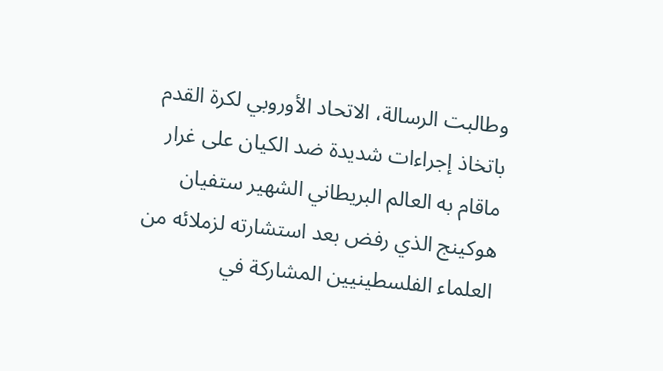وطالبت الرسالة، الاتحاد الأوروبي لكرة القدم باتخاذ إجراءات شديدة ضد الكيان على غرار ماقام به العالم البريطاني الشهير ستفيان هوكينج الذي رفض بعد استشارته لزملائه من العلماء الفلسطينيين المشاركة في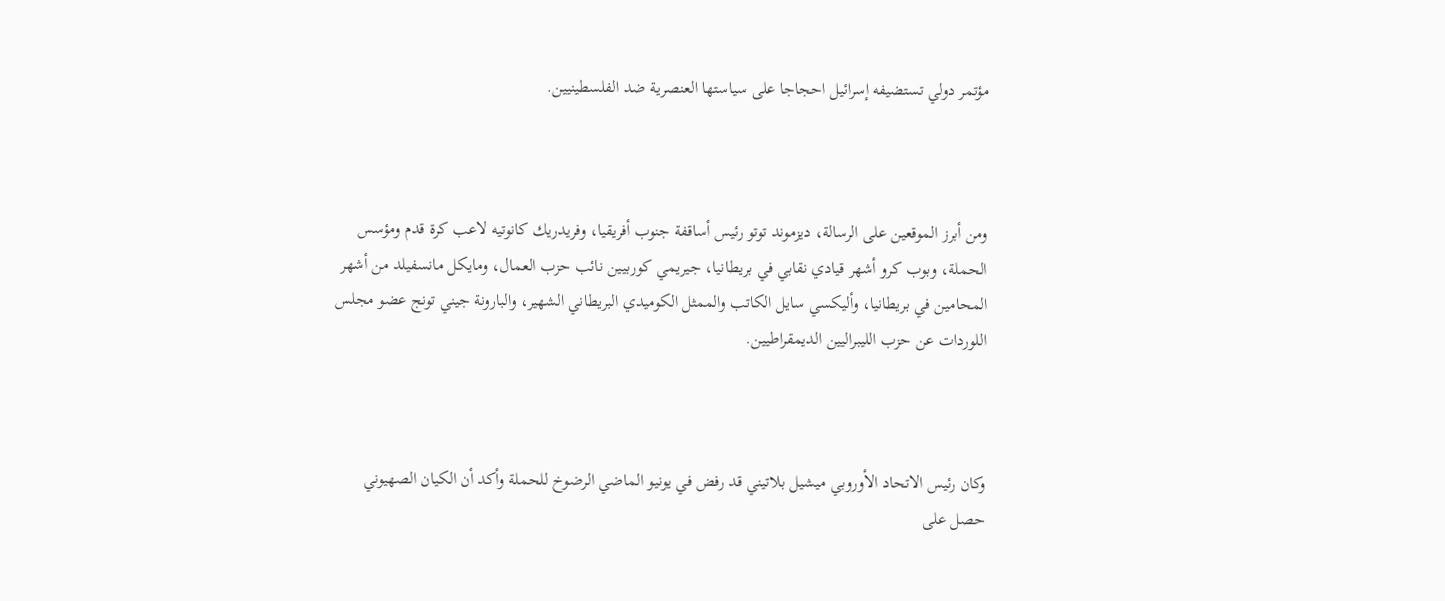مؤتمر دولي تستضيفه إسرائيل احجاجا على سياستها العنصرية ضد الفلسطينيين.



ومن أبرز الموقعين على الرسالة، ديزموند توتو رئيس أساقفة جنوب أفريقيا، وفريدريك كانوتيه لاعب كرة قدم ومؤسس الحملة، وبوب كرو أشهر قيادي نقابي في بريطانيا، جيريمي كوربيين نائب حزب العمال، ومايكل مانسفيلد من أشهر المحامين في بريطانيا، وأليكسي سايل الكاتب والممثل الكوميدي البريطاني الشهير، والبارونة جيني تونج عضو مجلس اللوردات عن حزب الليبراليين الديمقراطيين.



وكان رئيس الاتحاد الأوروبي ميشيل بلاتيني قد رفض في يونيو الماضي الرضوخ للحملة وأكد أن الكيان الصهيوني حصل على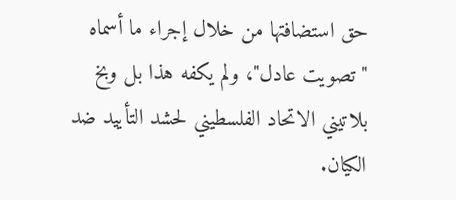حق استضافتها من خلال إجراء ما أسماه "تصويت عادل"، ولم يكفه هذا بل وبخ بلاتيني الاتحاد الفلسطيني لحشد التأييد ضد الكيان.